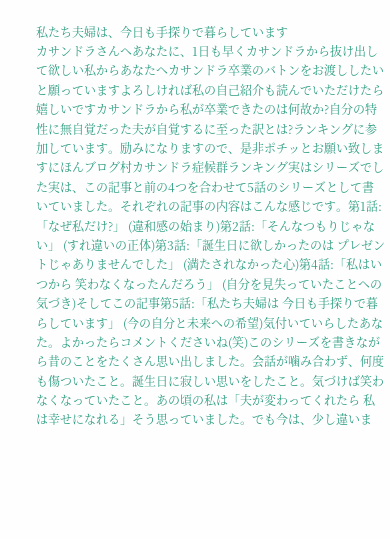私たち夫婦は、今日も手探りで暮らしています
カサンドラさんへあなたに、1日も早くカサンドラから抜け出して欲しい私からあなたへカサンドラ卒業のバトンをお渡ししたいと願っていますよろしければ私の自己紹介も読んでいただけたら嬉しいですカサンドラから私が卒業できたのは何故か?自分の特性に無自覚だった夫が自覚するに至った訳とは?ランキングに参加しています。励みになりますので、是非ポチッとお願い致しますにほんブログ村カサンドラ症候群ランキング実はシリーズでした実は、この記事と前の4つを合わせて5話のシリーズとして書いていました。それぞれの記事の内容はこんな感じです。第1話:「なぜ私だけ?」 (違和感の始まり)第2話:「そんなつもりじゃない」 (すれ違いの正体)第3話:「誕生日に欲しかったのは プレゼントじゃありませんでした」 (満たされなかった心)第4話:「私はいつから 笑わなくなったんだろう」 (自分を見失っていたことへの気づき)そしてこの記事第5話:「私たち夫婦は 今日も手探りで暮らしています」 (今の自分と未来への希望)気付いていらしたあなた。よかったらコメントくださいね(笑)このシリーズを書きながら昔のことをたくさん思い出しました。会話が噛み合わず、何度も傷ついたこと。誕生日に寂しい思いをしたこと。気づけば笑わなくなっていたこと。あの頃の私は「夫が変わってくれたら 私は幸せになれる」そう思っていました。でも今は、少し違いま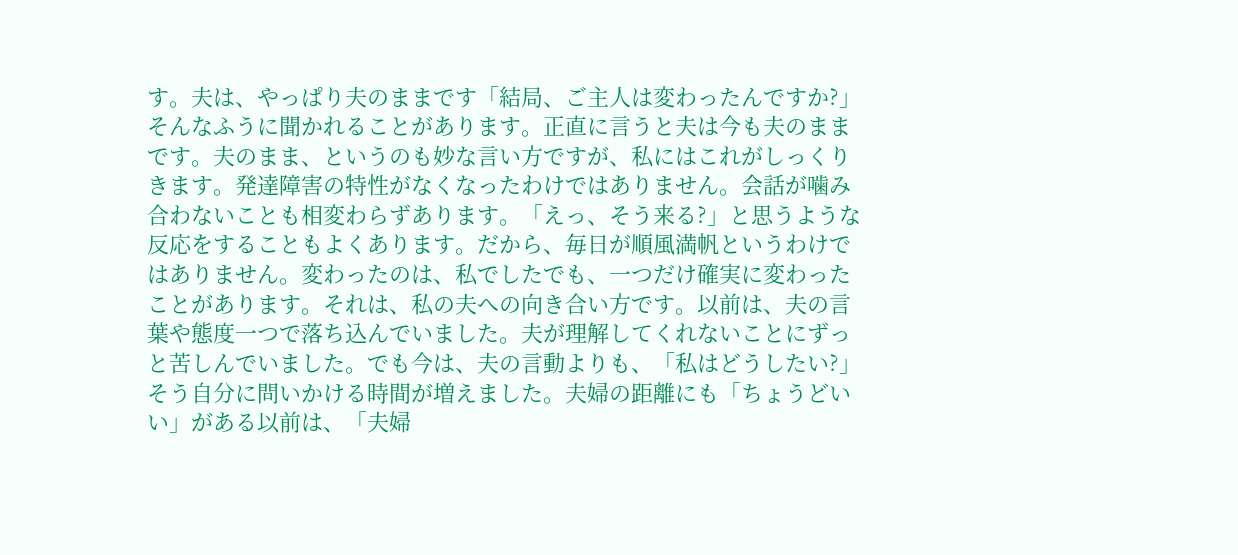す。夫は、やっぱり夫のままです「結局、ご主人は変わったんですか?」そんなふうに聞かれることがあります。正直に言うと夫は今も夫のままです。夫のまま、というのも妙な言い方ですが、私にはこれがしっくりきます。発達障害の特性がなくなったわけではありません。会話が噛み合わないことも相変わらずあります。「えっ、そう来る?」と思うような反応をすることもよくあります。だから、毎日が順風満帆というわけではありません。変わったのは、私でしたでも、一つだけ確実に変わったことがあります。それは、私の夫への向き合い方です。以前は、夫の言葉や態度一つで落ち込んでいました。夫が理解してくれないことにずっと苦しんでいました。でも今は、夫の言動よりも、「私はどうしたい?」そう自分に問いかける時間が増えました。夫婦の距離にも「ちょうどいい」がある以前は、「夫婦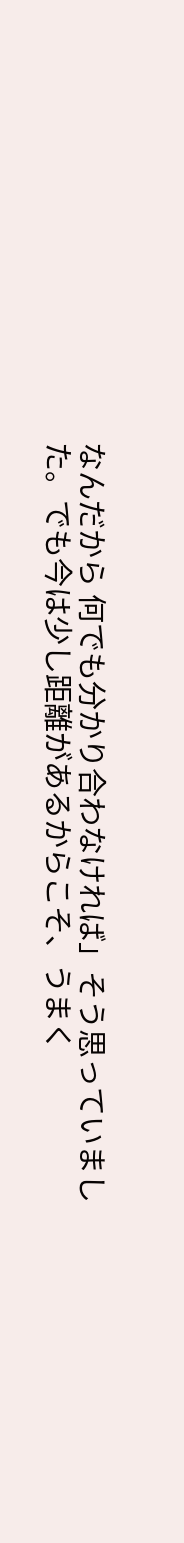なんだから 何でも分かり合わなければ」そう思っていました。でも今は少し距離があるからこそ、うまく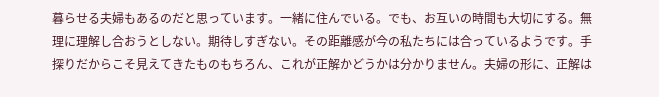暮らせる夫婦もあるのだと思っています。一緒に住んでいる。でも、お互いの時間も大切にする。無理に理解し合おうとしない。期待しすぎない。その距離感が今の私たちには合っているようです。手探りだからこそ見えてきたものもちろん、これが正解かどうかは分かりません。夫婦の形に、正解は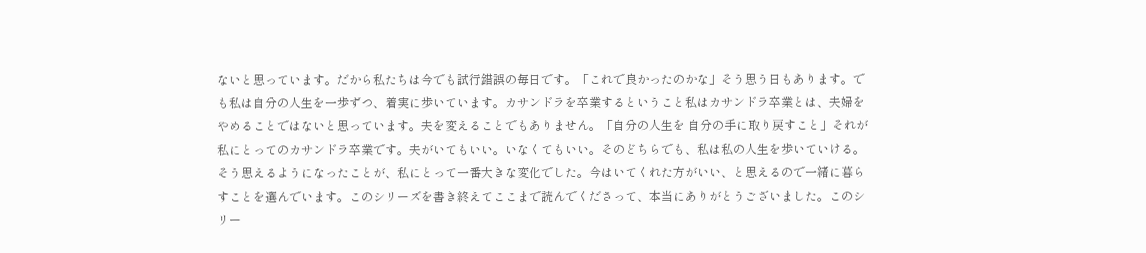ないと思っています。だから私たちは今でも試行錯誤の毎日です。「これで良かったのかな」そう思う日もあります。でも私は自分の人生を一歩ずつ、着実に歩いています。カサンドラを卒業するということ私はカサンドラ卒業とは、夫婦をやめることではないと思っています。夫を変えることでもありません。「自分の人生を 自分の手に取り戻すこと」それが私にとってのカサンドラ卒業です。夫がいてもいい。いなくてもいい。そのどちらでも、私は私の人生を歩いていける。そう思えるようになったことが、私にとって一番大きな変化でした。今はいてくれた方がいい、と思えるので一緒に暮らすことを選んでいます。このシリーズを書き終えてここまで読んでくださって、本当にありがとうございました。このシリー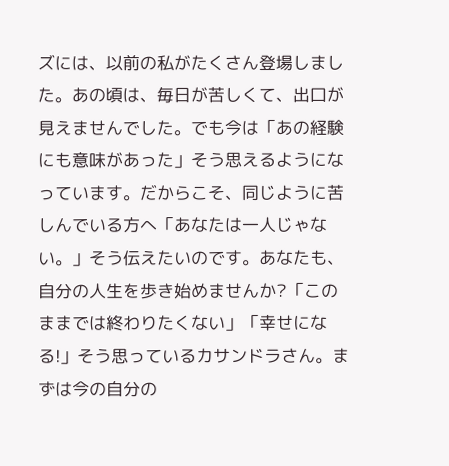ズには、以前の私がたくさん登場しました。あの頃は、毎日が苦しくて、出口が見えませんでした。でも今は「あの経験にも意味があった」そう思えるようになっています。だからこそ、同じように苦しんでいる方へ「あなたは一人じゃない。」そう伝えたいのです。あなたも、自分の人生を歩き始めませんか?「このままでは終わりたくない」「幸せになる!」そう思っているカサンドラさん。まずは今の自分の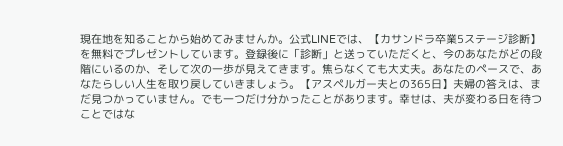現在地を知ることから始めてみませんか。公式LINEでは、【カサンドラ卒業5ステージ診断】を無料でプレゼントしています。登録後に「診断」と送っていただくと、今のあなたがどの段階にいるのか、そして次の一歩が見えてきます。焦らなくても大丈夫。あなたのペースで、あなたらしい人生を取り戻していきましょう。【アスペルガー夫との365日】夫婦の答えは、まだ見つかっていません。でも一つだけ分かったことがあります。幸せは、夫が変わる日を待つことではな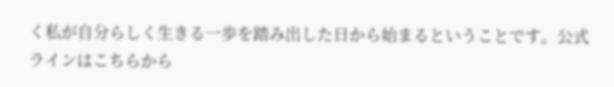く私が自分らしく生きる一歩を踏み出した日から始まるということです。公式ラインはこちらから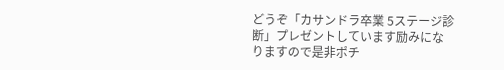どうぞ「カサンドラ卒業 5ステージ診断」プレゼントしています励みになりますので是非ポチ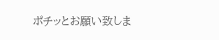ポチッとお願い致しま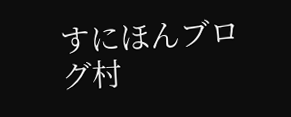すにほんブログ村